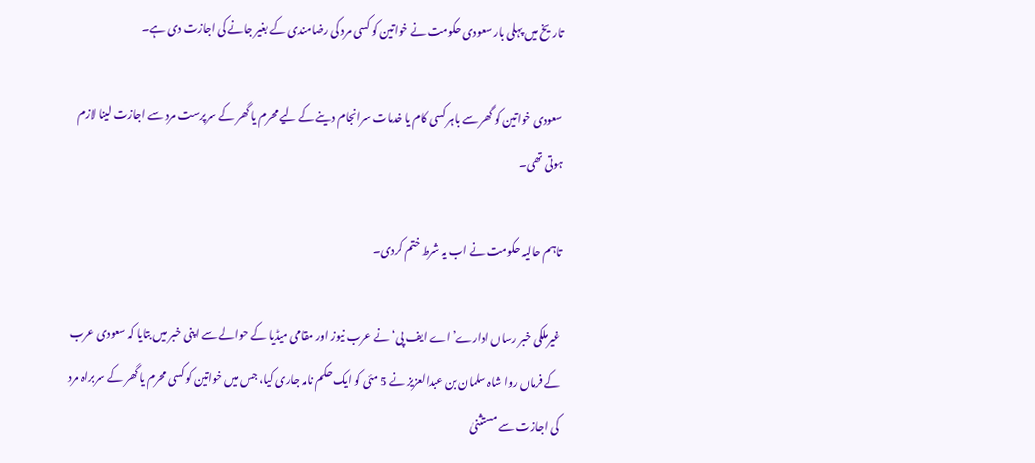تاریخ میں پہلی بار سعودی حکومت نے خواتین کو کسی مرد کی رضامندی کے بغیر جانے کی اجازت دی ہے۔

سعودی خواتین کو گھر سے باہر کسی کام یا خدمات سرانجام دینے کے لیے محرم یا گھر کے سرپرست مرد سے اجازت لینا لازم ہوتی تھی۔

تاہم حالیہ حکومت نے اب یہ شرط ختم کردی۔

غیرملکی خبر رساں ادارے’اے ایف پی‘ نے عرب نیوز اور مقامی میڈیا کے حوالے سے اپنی خبر میں بتایا کہ سعودی عرب کے فرماں روا شاہ سلمان بن عبدالعزیز نے 5 مئی کو ایک حکم نامہ جاری کیا، جس میں خواتین کو کسی محرم یا گھر کے سربراہ مرد کی اجازت سے مستثنیٰ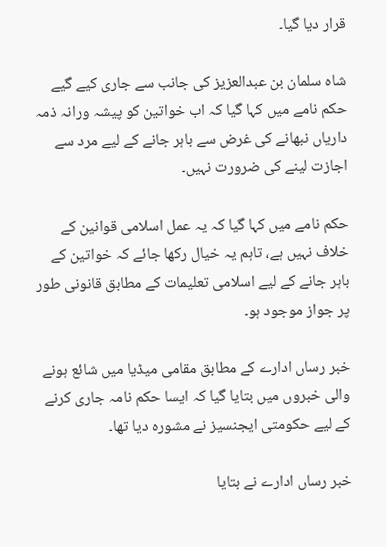قرار دیا گیا۔

شاہ سلمان بن عبدالعزیز کی جانب سے جاری کیے گیے حکم نامے میں کہا گیا کہ اب خواتین کو پیشہ ورانہ ذمہ داریاں نبھانے کی غرض سے باہر جانے کے لیے مرد سے اجازت لینے کی ضرورت نہیں۔

حکم نامے میں کہا گیا کہ یہ عمل اسلامی قوانین کے خلاف نہیں ہے، تاہم یہ خیال رکھا جائے کہ خواتین کے باہر جانے کے لیے اسلامی تعلیمات کے مطابق قانونی طور پر جواز موجود ہو۔

خبر رساں ادارے کے مطابق مقامی میڈیا میں شائع ہونے والی خبروں میں بتایا گیا کہ ایسا حکم نامہ جاری کرنے کے لیے حکومتی ایجنسیز نے مشورہ دیا تھا۔

خبر رساں ادارے نے بتایا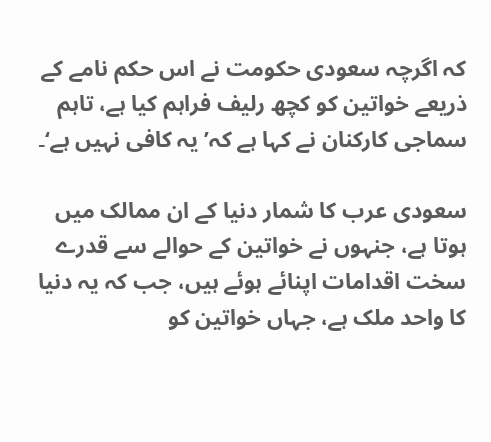کہ اگرچہ سعودی حکومت نے اس حکم نامے کے ذریعے خواتین کو کچھ رلیف فراہم کیا ہے، تاہم سماجی کارکنان نے کہا ہے کہ’ یہ کافی نہیں ہے‘۔

سعودی عرب کا شمار دنیا کے ان ممالک میں ہوتا ہے، جنہوں نے خواتین کے حوالے سے قدرے سخت اقدامات اپنائے ہوئے ہیں، جب کہ یہ دنیا کا واحد ملک ہے، جہاں خواتین کو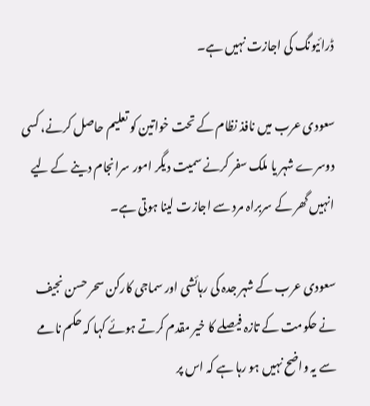ڈرائیونگ کی اجازت نہیں ہے۔

سعودی عرب میں نافذ نظام کے تحت خواتین کو تعلیم حاصل کرنے، کسی دوسرے شہر یا ملک سفر کرنے سمیت دیگر امور سرانجام دینے کے لیے انہیں گھر کے سربراہ مرد سے اجازت لینا ہوتی ہے۔

سعودی عرب کے شہر جدہ کی رہائشی اور سماجی کارکن سحر حسن نجیف نے حکومت کے تازہ فیصلے کا خیر مقدم کرتے ہوئے کہا کہ حکم نامے سے یہ واضح نہیں ہو رہا ہے کہ اس پر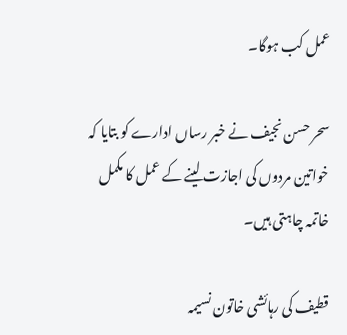عمل کب ہوگا۔

سحر حسن نجیف نے خبر رساں ادارے کو بتایا کہ خواتین مردوں کی اجازت لینے کے عمل کا مکمل خاتمہ چاہتی ہیں۔

قطیف کی رہائشی خاتون نسیمہ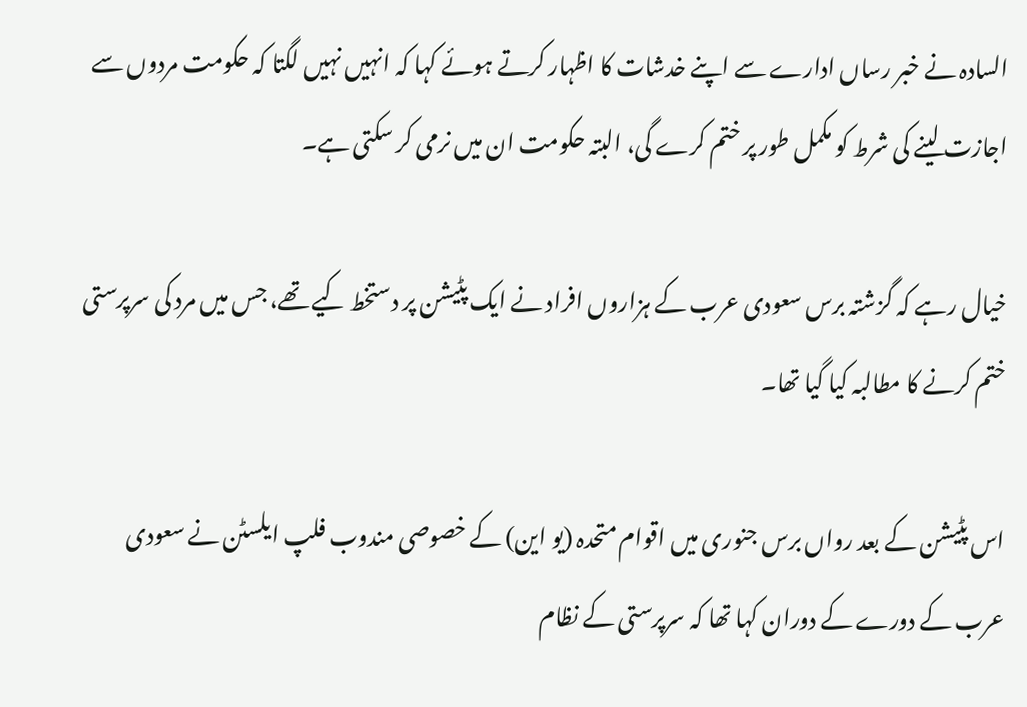السادہ نے خبر رساں ادارے سے اپنے خدشات کا اظہار کرتے ہوئے کہا کہ انہیں نہیں لگتا کہ حکومت مردوں سے اجازت لینے کی شرط کو مکمل طور پر ختم کرے گی، البتہ حکومت ان میں نرمی کر سکتی ہے۔

خیال رہے کہ گزشتہ برس سعودی عرب کے ہزاروں افراد نے ایک پٹیشن پر دستخط کیے تھے، جس میں مرد کی سرپرستی ختم کرنے کا مطالبہ کیا گیا تھا۔

اس پٹیشن کے بعد رواں برس جنوری میں اقوام متحدہ (یو این) کے خصوصی مندوب فلپ ایلسٹن نے سعودی عرب کے دورے کے دوران کہا تھا کہ سرپرستی کے نظام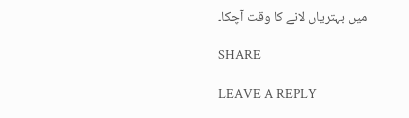میں بہتریاں لانے کا وقت آچکا۔

SHARE

LEAVE A REPLY